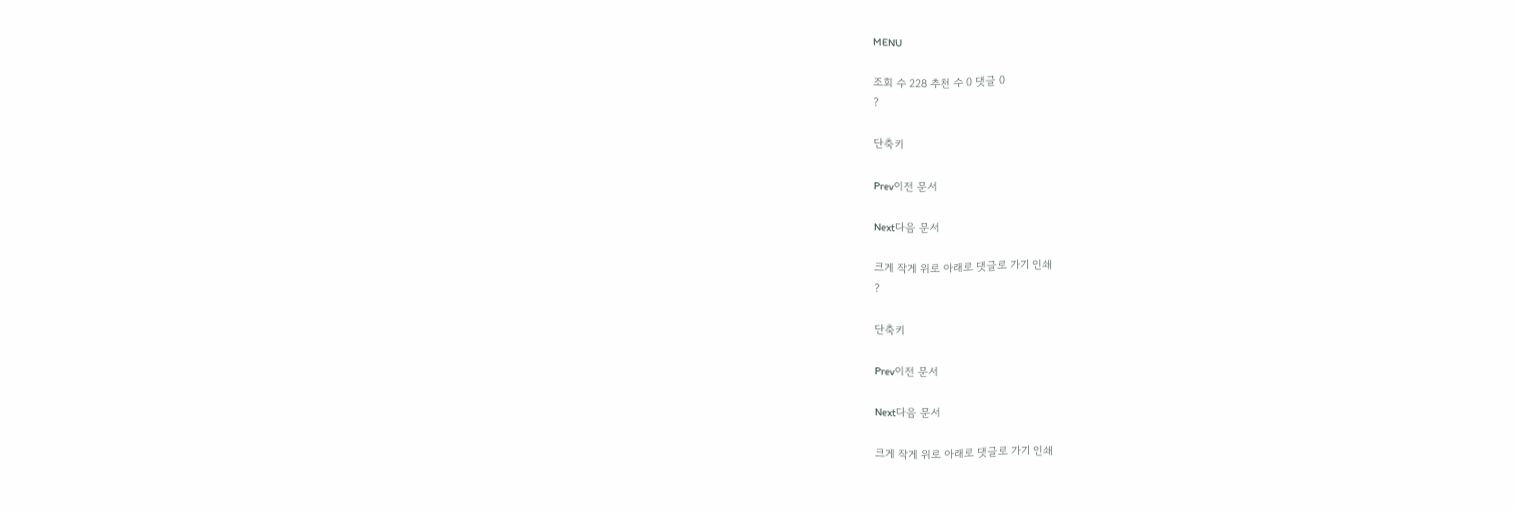MENU

조회 수 228 추천 수 0 댓글 0
?

단축키

Prev이전 문서

Next다음 문서

크게 작게 위로 아래로 댓글로 가기 인쇄
?

단축키

Prev이전 문서

Next다음 문서

크게 작게 위로 아래로 댓글로 가기 인쇄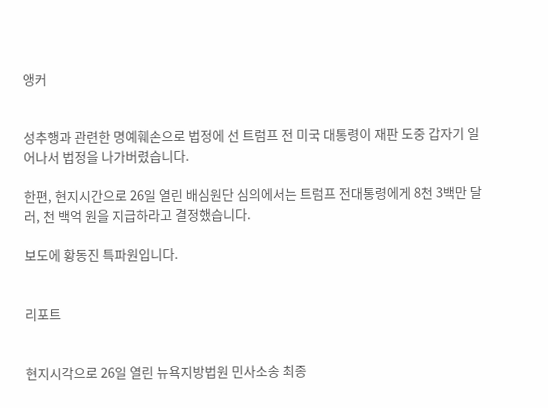앵커


성추행과 관련한 명예훼손으로 법정에 선 트럼프 전 미국 대통령이 재판 도중 갑자기 일어나서 법정을 나가버렸습니다.

한편, 현지시간으로 26일 열린 배심원단 심의에서는 트럼프 전대통령에게 8천 3백만 달러, 천 백억 원을 지급하라고 결정했습니다.

보도에 황동진 특파원입니다.


리포트


현지시각으로 26일 열린 뉴욕지방법원 민사소송 최종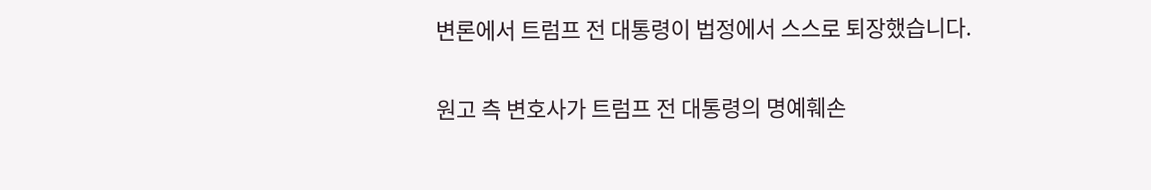변론에서 트럼프 전 대통령이 법정에서 스스로 퇴장했습니다.

원고 측 변호사가 트럼프 전 대통령의 명예훼손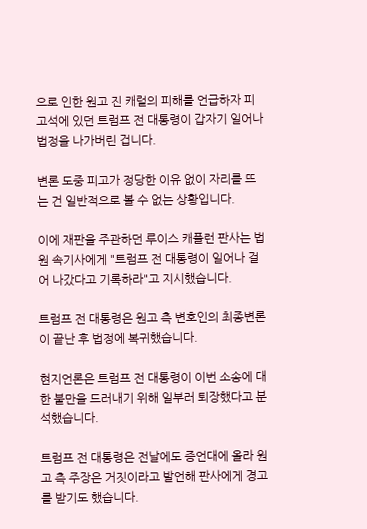으로 인한 원고 진 캐럴의 피해를 언급하자 피고석에 있던 트럼프 전 대통령이 갑자기 일어나 법정을 나가버린 겁니다.

변론 도중 피고가 정당한 이유 없이 자리를 뜨는 건 일반적으로 볼 수 없는 상황입니다.

이에 재판을 주관하던 루이스 캐플런 판사는 법원 속기사에게 "트럼프 전 대통령이 일어나 걸어 나갔다고 기록하라"고 지시했습니다.

트럼프 전 대통령은 원고 측 변호인의 최종변론이 끝난 후 법정에 복귀했습니다.

현지언론은 트럼프 전 대통령이 이번 소송에 대한 불만을 드러내기 위해 일부러 퇴장했다고 분석했습니다.

트럼프 전 대통령은 전날에도 증언대에 올라 원고 측 주장은 거짓이라고 발언해 판사에게 경고를 받기도 했습니다.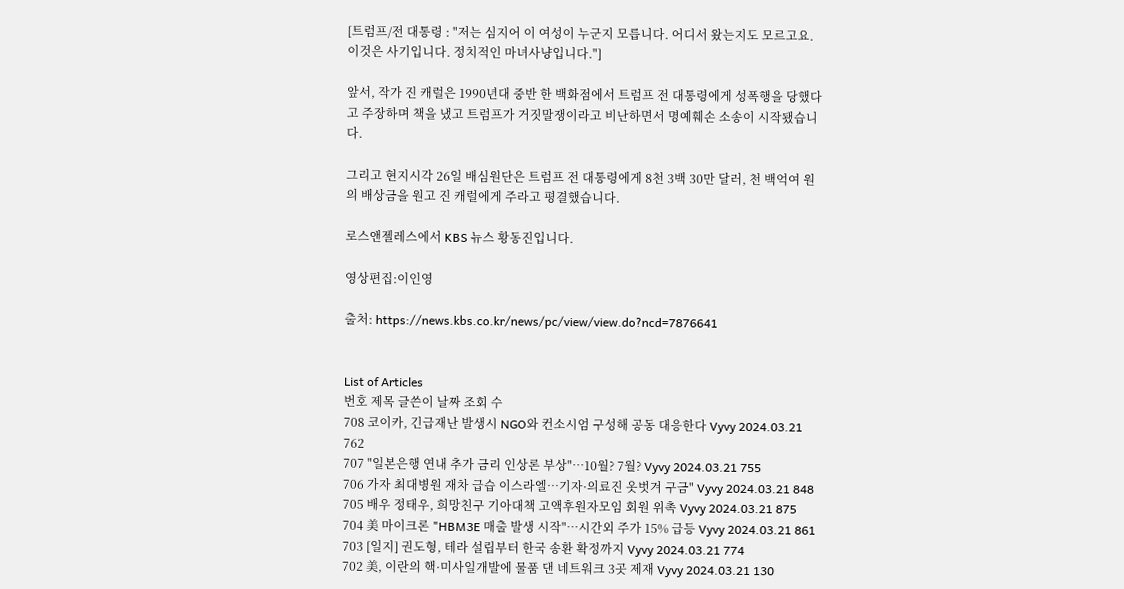[트럼프/전 대통령 : "저는 심지어 이 여성이 누군지 모릅니다. 어디서 왔는지도 모르고요. 이것은 사기입니다. 정치적인 마녀사냥입니다."]

앞서, 작가 진 캐럴은 1990년대 중반 한 백화점에서 트럼프 전 대통령에게 성폭행을 당했다고 주장하며 책을 냈고 트럼프가 거짓말쟁이라고 비난하면서 명예훼손 소송이 시작됐습니다.

그리고 현지시각 26일 배심원단은 트럼프 전 대통령에게 8천 3백 30만 달러, 천 백억여 원의 배상금을 원고 진 캐럴에게 주라고 평결했습니다.

로스앤젤레스에서 KBS 뉴스 황동진입니다.

영상편집:이인영

출처: https://news.kbs.co.kr/news/pc/view/view.do?ncd=7876641


List of Articles
번호 제목 글쓴이 날짜 조회 수
708 코이카, 긴급재난 발생시 NGO와 컨소시엄 구성해 공동 대응한다 Vyvy 2024.03.21 762
707 "일본은행 연내 추가 금리 인상론 부상"…10월? 7월? Vyvy 2024.03.21 755
706 가자 최대병원 재차 급습 이스라엘…기자·의료진 옷벗겨 구금" Vyvy 2024.03.21 848
705 배우 정태우, 희망친구 기아대책 고액후원자모임 회원 위촉 Vyvy 2024.03.21 875
704 美 마이크론 "HBM3E 매출 발생 시작"…시간외 주가 15% 급등 Vyvy 2024.03.21 861
703 [일지] 권도형, 테라 설립부터 한국 송환 확정까지 Vyvy 2024.03.21 774
702 美, 이란의 핵·미사일개발에 물품 댄 네트워크 3곳 제재 Vyvy 2024.03.21 130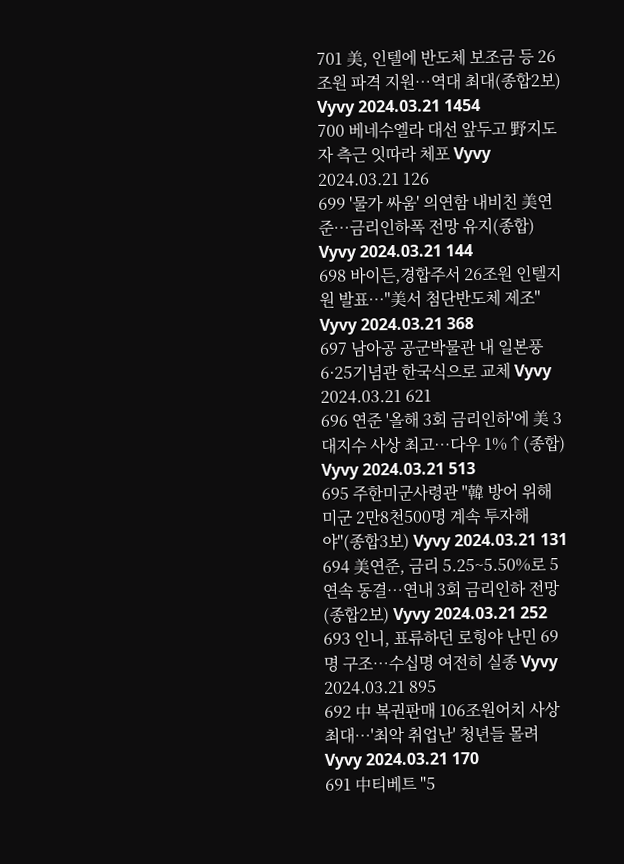701 美, 인텔에 반도체 보조금 등 26조원 파격 지원…역대 최대(종합2보) Vyvy 2024.03.21 1454
700 베네수엘라 대선 앞두고 野지도자 측근 잇따라 체포 Vyvy 2024.03.21 126
699 '물가 싸움' 의연함 내비친 美연준…금리인하폭 전망 유지(종합) Vyvy 2024.03.21 144
698 바이든,경합주서 26조원 인텔지원 발표…"美서 첨단반도체 제조" Vyvy 2024.03.21 368
697 남아공 공군박물관 내 일본풍 6·25기념관 한국식으로 교체 Vyvy 2024.03.21 621
696 연준 '올해 3회 금리인하'에 美 3대지수 사상 최고…다우 1%↑(종합) Vyvy 2024.03.21 513
695 주한미군사령관 "韓 방어 위해 미군 2만8천500명 계속 투자해야"(종합3보) Vyvy 2024.03.21 131
694 美연준, 금리 5.25~5.50%로 5연속 동결…연내 3회 금리인하 전망(종합2보) Vyvy 2024.03.21 252
693 인니, 표류하던 로힝야 난민 69명 구조…수십명 여전히 실종 Vyvy 2024.03.21 895
692 中 복권판매 106조원어치 사상 최대…'최악 취업난' 청년들 몰려 Vyvy 2024.03.21 170
691 中티베트 "5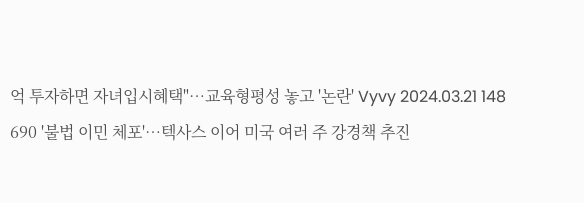억 투자하면 자녀입시혜택"…교육형평성 놓고 '논란' Vyvy 2024.03.21 148
690 '불법 이민 체포'…텍사스 이어 미국 여러 주 강경책 추진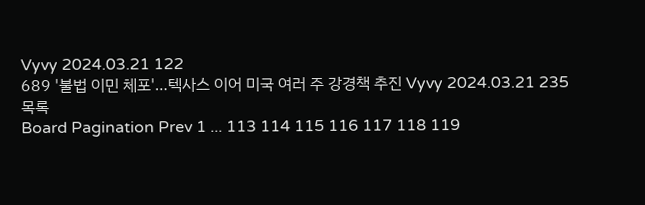Vyvy 2024.03.21 122
689 '불법 이민 체포'…텍사스 이어 미국 여러 주 강경책 추진 Vyvy 2024.03.21 235
목록
Board Pagination Prev 1 ... 113 114 115 116 117 118 119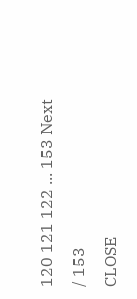120 121 122 ... 153 Next
/ 153
CLOSE